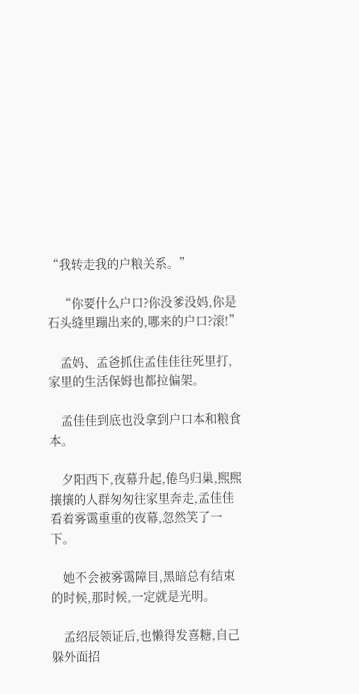“我转走我的户粮关系。”

    “你要什么户口?你没爹没妈,你是石头缝里蹦出来的,哪来的户口?滚!”

    孟妈、孟爸抓住孟佳佳往死里打,家里的生活保姆也都拉偏架。

    孟佳佳到底也没拿到户口本和粮食本。

    夕阳西下,夜幕升起,倦鸟归巢,熙熙攘攘的人群匆匆往家里奔走,孟佳佳看着雾霭重重的夜幕,忽然笑了一下。

    她不会被雾霭障目,黑暗总有结束的时候,那时候,一定就是光明。

    孟绍辰领证后,也懒得发喜糖,自己躲外面招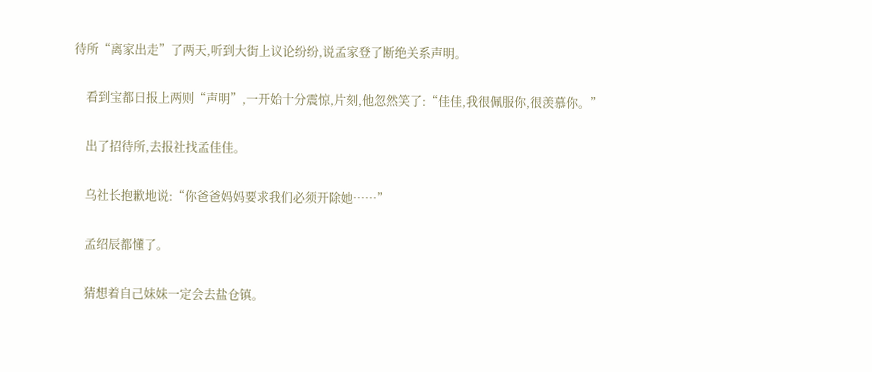待所“离家出走”了两天,听到大街上议论纷纷,说孟家登了断绝关系声明。

    看到宝都日报上两则“声明”,一开始十分震惊,片刻,他忽然笑了:“佳佳,我很佩服你,很羡慕你。”

    出了招待所,去报社找孟佳佳。

    乌社长抱歉地说:“你爸爸妈妈要求我们必须开除她……”

    孟绍辰都懂了。

    猜想着自己妹妹一定会去盐仓镇。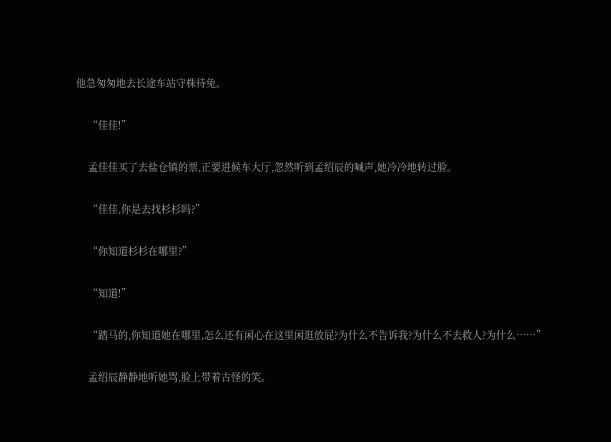他急匆匆地去长途车站守株待兔。

    “佳佳!”

    孟佳佳买了去盐仓镇的票,正要进候车大厅,忽然听到孟绍辰的喊声,她冷冷地转过脸。

    “佳佳,你是去找杉杉吗?”

    “你知道杉杉在哪里?”

    “知道!”

    “踏马的,你知道她在哪里,怎么还有闲心在这里闲逛放屁?为什么不告诉我?为什么不去救人?为什么……”

    孟绍辰静静地听她骂,脸上带着古怪的笑。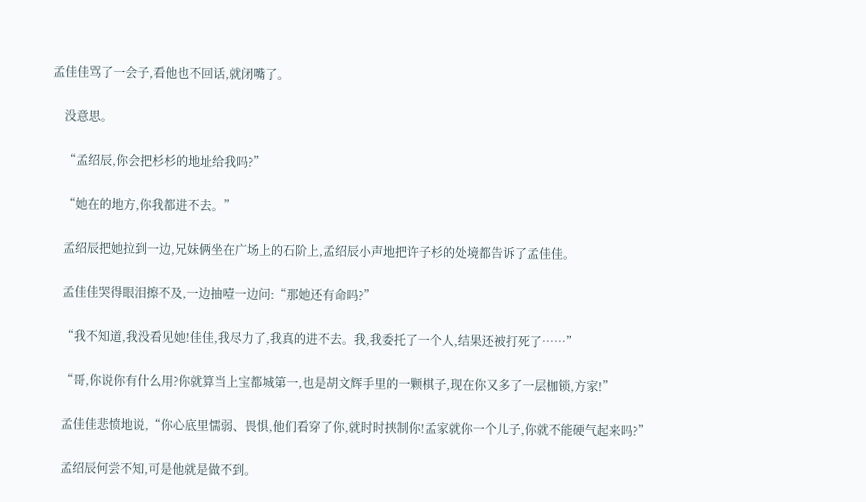孟佳佳骂了一会子,看他也不回话,就闭嘴了。

    没意思。

    “孟绍辰,你会把杉杉的地址给我吗?”

    “她在的地方,你我都进不去。”

    孟绍辰把她拉到一边,兄妹俩坐在广场上的石阶上,孟绍辰小声地把许子杉的处境都告诉了孟佳佳。

    孟佳佳哭得眼泪擦不及,一边抽噎一边问:“那她还有命吗?”

    “我不知道,我没看见她!佳佳,我尽力了,我真的进不去。我,我委托了一个人,结果还被打死了……”

    “哥,你说你有什么用?你就算当上宝都城第一,也是胡文辉手里的一颗棋子,现在你又多了一层枷锁,方家!”

    孟佳佳悲愤地说,“你心底里懦弱、畏惧,他们看穿了你,就时时挟制你!孟家就你一个儿子,你就不能硬气起来吗?”

    孟绍辰何尝不知,可是他就是做不到。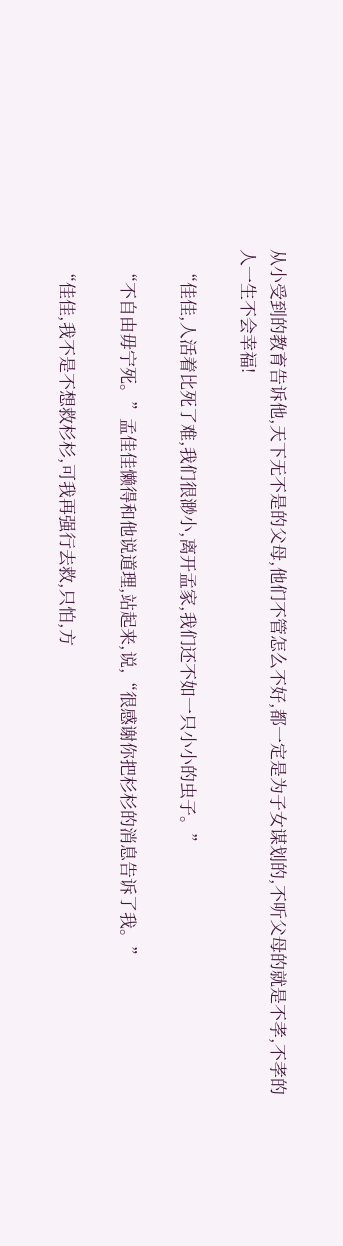从小受到的教育告诉他,天下无不是的父母,他们不管怎么不好,都一定是为子女谋划的,不听父母的就是不孝,不孝的人一生不会幸福!

    “佳佳,人活着比死了难,我们很渺小,离开孟家,我们还不如一只小小的虫子。”

    “不自由毋宁死。”孟佳佳懒得和他说道理,站起来,说,“很感谢你把杉杉的消息告诉了我。”

    “佳佳,我不是不想救杉杉,可我再强行去救,只怕,方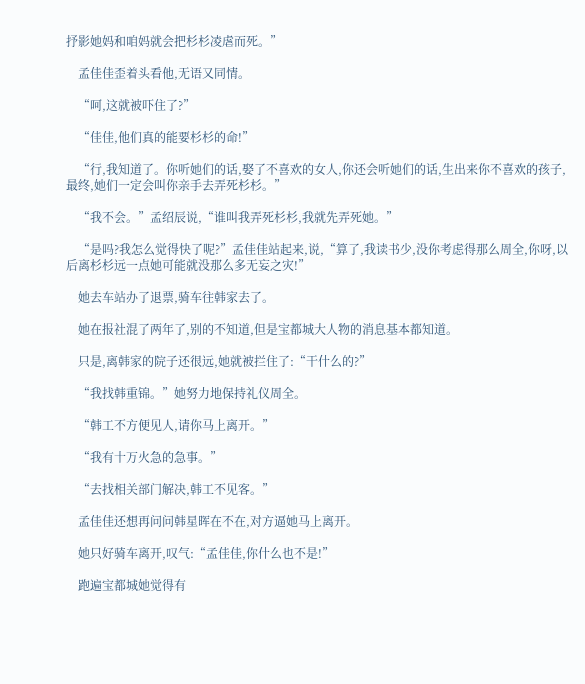抒影她妈和咱妈就会把杉杉凌虐而死。”

    孟佳佳歪着头看他,无语又同情。

    “呵,这就被吓住了?”

    “佳佳,他们真的能要杉杉的命!”

    “行,我知道了。你听她们的话,娶了不喜欢的女人,你还会听她们的话,生出来你不喜欢的孩子,最终,她们一定会叫你亲手去弄死杉杉。”

    “我不会。”孟绍辰说,“谁叫我弄死杉杉,我就先弄死她。”

    “是吗?我怎么觉得快了呢?”孟佳佳站起来,说,“算了,我读书少,没你考虑得那么周全,你呀,以后离杉杉远一点她可能就没那么多无妄之灾!”

    她去车站办了退票,骑车往韩家去了。

    她在报社混了两年了,别的不知道,但是宝都城大人物的消息基本都知道。

    只是,离韩家的院子还很远,她就被拦住了:“干什么的?”

    “我找韩重锦。”她努力地保持礼仪周全。

    “韩工不方便见人,请你马上离开。”

    “我有十万火急的急事。”

    “去找相关部门解决,韩工不见客。”

    孟佳佳还想再问问韩星晖在不在,对方逼她马上离开。

    她只好骑车离开,叹气:“孟佳佳,你什么也不是!”

    跑遍宝都城她觉得有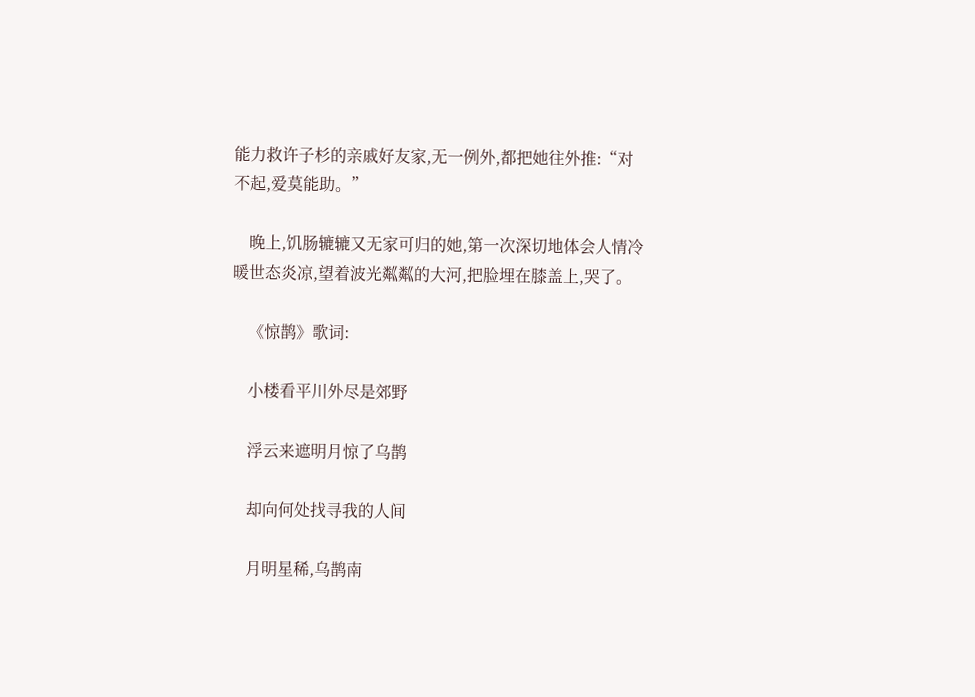能力救许子杉的亲戚好友家,无一例外,都把她往外推:“对不起,爱莫能助。”

    晚上,饥肠辘辘又无家可归的她,第一次深切地体会人情冷暖世态炎凉,望着波光粼粼的大河,把脸埋在膝盖上,哭了。

    《惊鹊》歌词:

    小楼看平川外尽是郊野

    浮云来遮明月惊了乌鹊

    却向何处找寻我的人间

    月明星稀,乌鹊南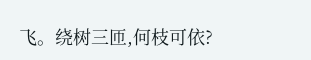飞。绕树三匝,何枝可依?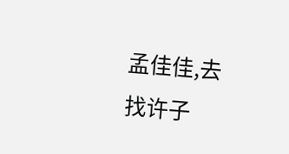孟佳佳,去找许子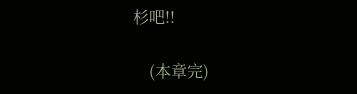杉吧!!

    (本章完)